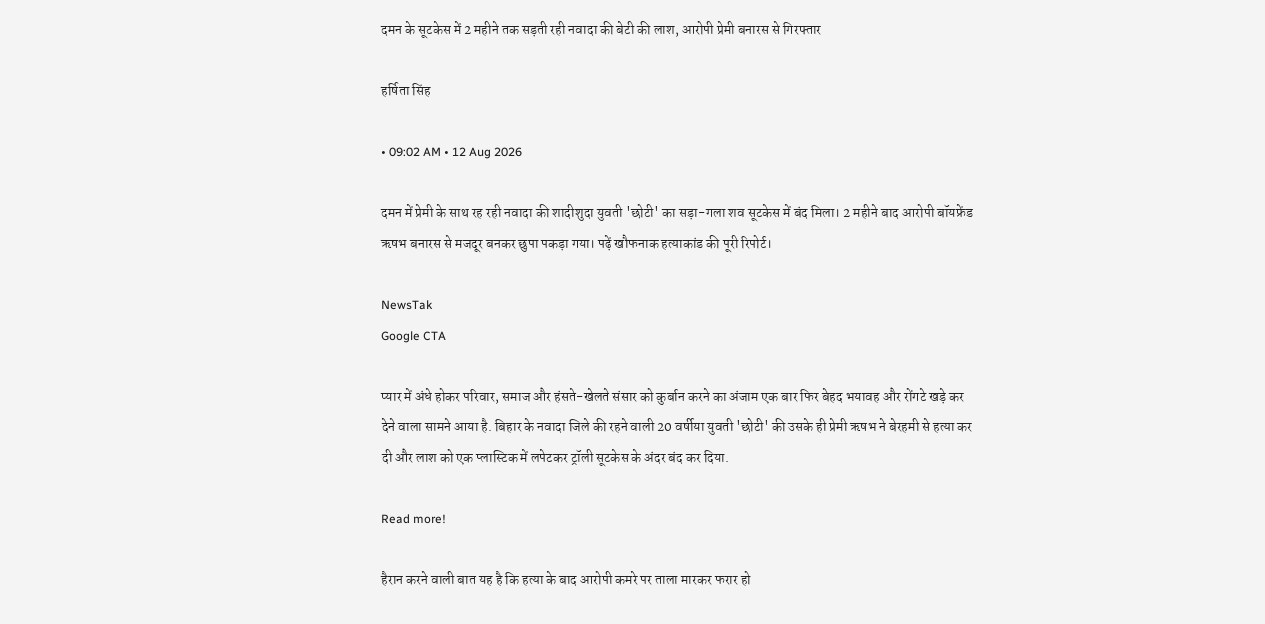दमन के सूटकेस में 2 महीने तक सड़ती रही नवादा की बेटी की लाश, आरोपी प्रेमी बनारस से गिरफ्तार

हर्षिता सिंह

• 09:02 AM • 12 Aug 2026

दमन में प्रेमी के साथ रह रही नवादा की शादीशुदा युवती 'छोटी' का सड़ा-गला शव सूटकेस में बंद मिला। 2 महीने बाद आरोपी बॉयफ्रेंड ऋषभ बनारस से मजदूर बनकर छुपा पकड़ा गया। पढ़ें खौफनाक हत्याकांड की पूरी रिपोर्ट।

NewsTak
Google CTA

प्यार में अंधे होकर परिवार, समाज और हंसते-खेलते संसार को कुर्बान करने का अंजाम एक बार फिर बेहद भयावह और रोंगटे खड़े कर देने वाला सामने आया है. बिहार के नवादा जिले की रहने वाली 20 वर्षीया युवती 'छोटी' की उसके ही प्रेमी ऋषभ ने बेरहमी से हत्या कर दी और लाश को एक प्लास्टिक में लपेटकर ट्रॉली सूटकेस के अंदर बंद कर दिया.

Read more!

हैरान करने वाली बात यह है कि हत्या के बाद आरोपी कमरे पर ताला मारकर फरार हो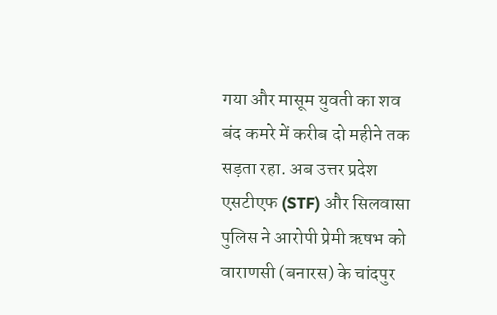गया और मासूम युवती का शव बंद कमरे में करीब दो महीने तक सड़ता रहा. अब उत्तर प्रदेश एसटीएफ (STF) और सिलवासा पुलिस ने आरोपी प्रेमी ऋषभ को वाराणसी (बनारस) के चांदपुर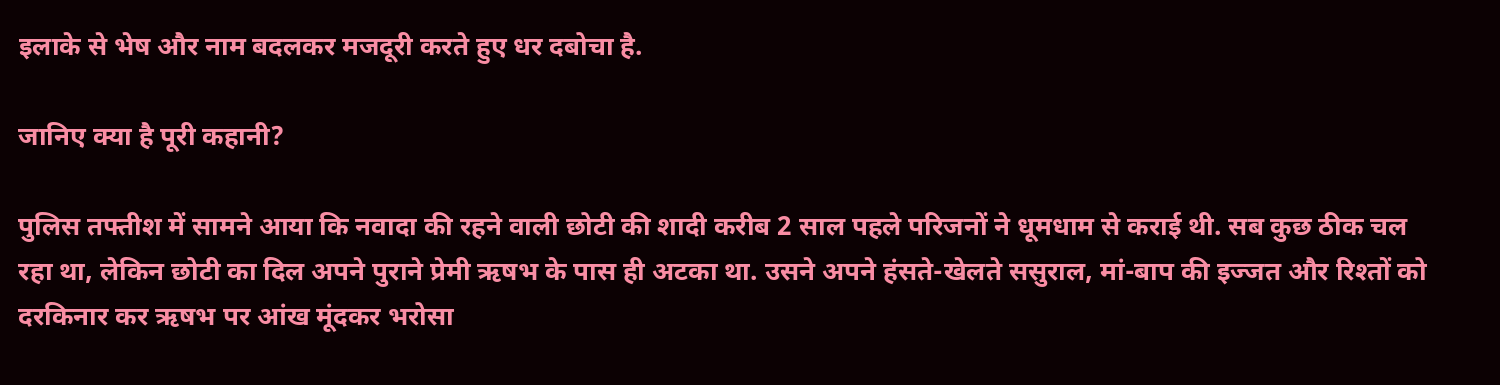इलाके से भेष और नाम बदलकर मजदूरी करते हुए धर दबोचा है.

जानिए क्या है पूरी कहानी?

पुलिस तफ्तीश में सामने आया कि नवादा की रहने वाली छोटी की शादी करीब 2 साल पहले परिजनों ने धूमधाम से कराई थी. सब कुछ ठीक चल रहा था, लेकिन छोटी का दिल अपने पुराने प्रेमी ऋषभ के पास ही अटका था. उसने अपने हंसते-खेलते ससुराल, मां-बाप की इज्जत और रिश्तों को दरकिनार कर ऋषभ पर आंख मूंदकर भरोसा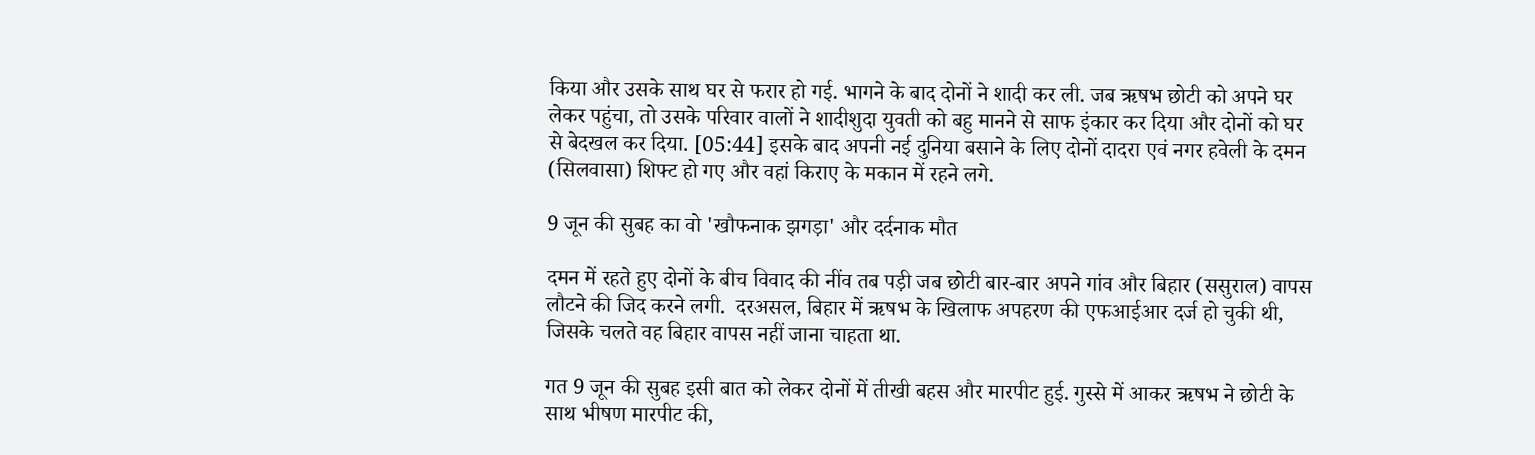किया और उसके साथ घर से फरार हो गई. भागने के बाद दोनों ने शादी कर ली. जब ऋषभ छोटी को अपने घर लेकर पहुंचा, तो उसके परिवार वालों ने शादीशुदा युवती को बहु मानने से साफ इंकार कर दिया और दोनों को घर से बेदखल कर दिया. [05:44] इसके बाद अपनी नई दुनिया बसाने के लिए दोनों दादरा एवं नगर हवेली के दमन (सिलवासा) शिफ्ट हो गए और वहां किराए के मकान में रहने लगे.

9 जून की सुबह का वो 'खौफनाक झगड़ा' और दर्दनाक मौत

दमन में रहते हुए दोनों के बीच विवाद की नींव तब पड़ी जब छोटी बार-बार अपने गांव और बिहार (ससुराल) वापस लौटने की जिद करने लगी.  दरअसल, बिहार में ऋषभ के खिलाफ अपहरण की एफआईआर दर्ज हो चुकी थी, जिसके चलते वह बिहार वापस नहीं जाना चाहता था.

गत 9 जून की सुबह इसी बात को लेकर दोनों में तीखी बहस और मारपीट हुई. गुस्से में आकर ऋषभ ने छोटी के साथ भीषण मारपीट की,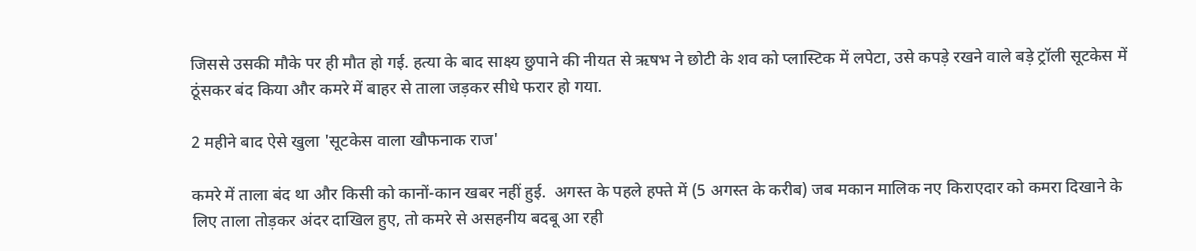जिससे उसकी मौके पर ही मौत हो गई. हत्या के बाद साक्ष्य छुपाने की नीयत से ऋषभ ने छोटी के शव को प्लास्टिक में लपेटा, उसे कपड़े रखने वाले बड़े ट्रॉली सूटकेस में ठूंसकर बंद किया और कमरे में बाहर से ताला जड़कर सीधे फरार हो गया.

2 महीने बाद ऐसे खुला 'सूटकेस वाला खौफनाक राज'

कमरे में ताला बंद था और किसी को कानों-कान खबर नहीं हुई.  अगस्त के पहले हफ्ते में (5 अगस्त के करीब) जब मकान मालिक नए किराएदार को कमरा दिखाने के लिए ताला तोड़कर अंदर दाखिल हुए, तो कमरे से असहनीय बदबू आ रही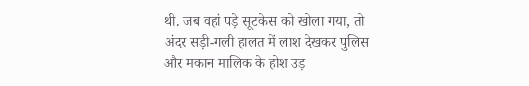थी. जब वहां पड़े सूटकेस को खोला गया, तो अंदर सड़ी-गली हालत में लाश देखकर पुलिस और मकान मालिक के होश उड़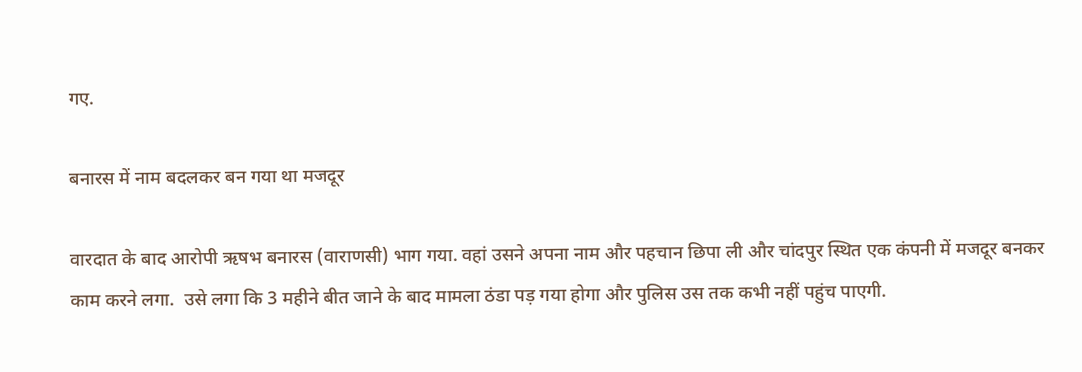गए.

बनारस में नाम बदलकर बन गया था मजदूर

वारदात के बाद आरोपी ऋषभ बनारस (वाराणसी) भाग गया. वहां उसने अपना नाम और पहचान छिपा ली और चांदपुर स्थित एक कंपनी में मजदूर बनकर काम करने लगा.  उसे लगा कि 3 महीने बीत जाने के बाद मामला ठंडा पड़ गया होगा और पुलिस उस तक कभी नहीं पहुंच पाएगी.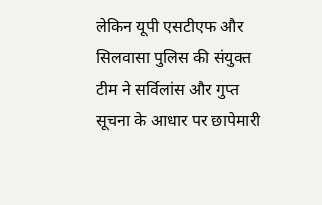लेकिन यूपी एसटीएफ और सिलवासा पुलिस की संयुक्त टीम ने सर्विलांस और गुप्त सूचना के आधार पर छापेमारी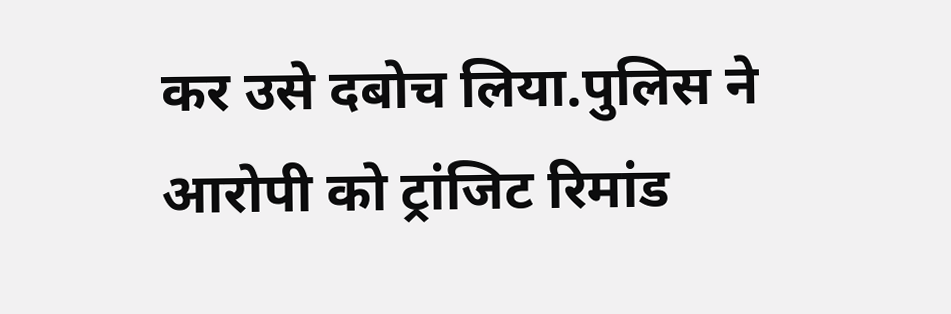कर उसे दबोच लिया.पुलिस ने आरोपी को ट्रांजिट रिमांड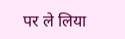पर ले लिया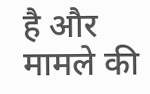है और मामले की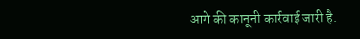आगे की कानूनी कार्रवाई जारी है.